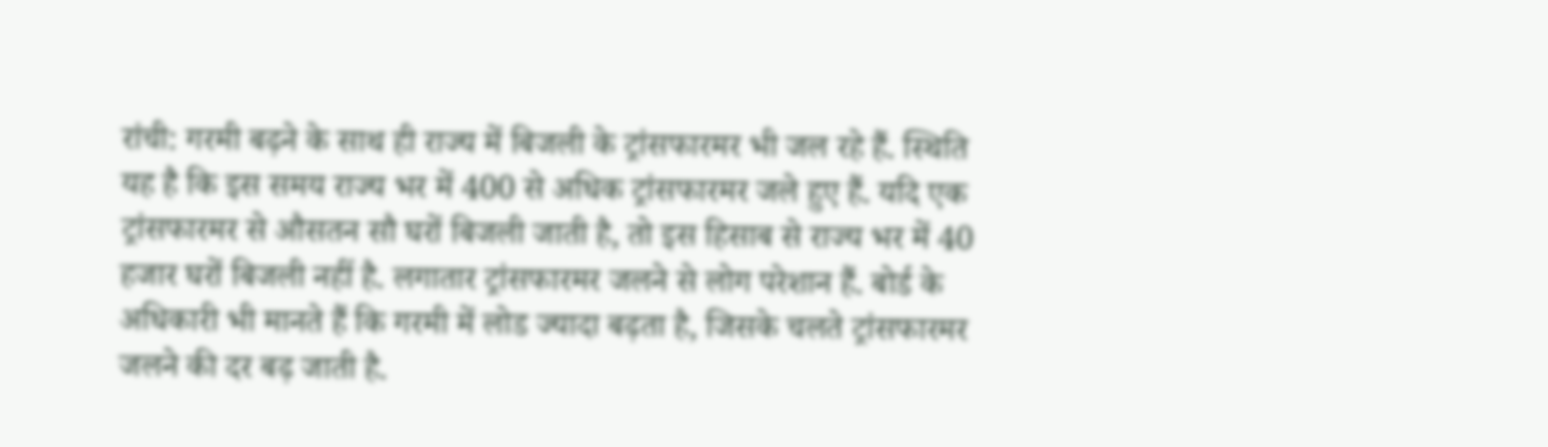रांची: गरमी बढ़ने के साथ ही राज्य में बिजली के ट्रांसफारमर भी जल रहे हैं. स्थिति यह है कि इस समय राज्य भर में 400 से अधिक ट्रांसफारमर जले हुए हैं. यदि एक ट्रांसफारमर से औसतन सौ घरों बिजली जाती है, तो इस हिसाब से राज्य भर में 40 हजार घरों बिजली नहीं है. लगातार ट्रांसफारमर जलने से लोग परेशान हैं. बोर्ड के अधिकारी भी मानते हैं कि गरमी में लोड ज्यादा बढ़ता है, जिसके चलते ट्रांसफारमर जलने की दर बढ़ जाती है.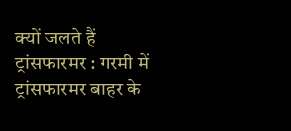क्यों जलते हैं ट्रांसफारमर : गरमी में ट्रांसफारमर बाहर के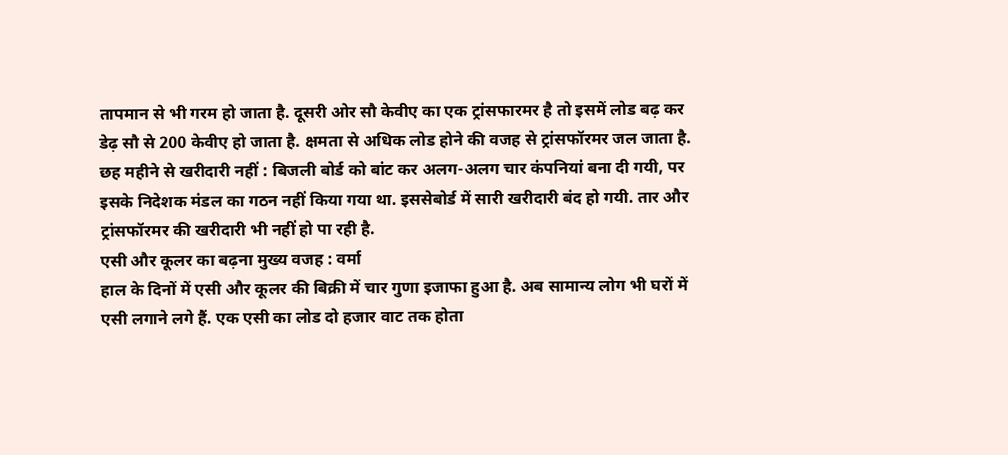तापमान से भी गरम हो जाता है. दूसरी ओर सौ केवीए का एक ट्रांसफारमर है तो इसमें लोड बढ़ कर डेढ़ सौ से 200 केवीए हो जाता है. क्षमता से अधिक लोड होने की वजह से ट्रांसफॉरमर जल जाता है.
छह महीने से खरीदारी नहीं : बिजली बोर्ड को बांट कर अलग-अलग चार कंपनियां बना दी गयी, पर इसके निदेशक मंडल का गठन नहीं किया गया था. इससेबोर्ड में सारी खरीदारी बंद हो गयी. तार और ट्रांसफॉरमर की खरीदारी भी नहीं हो पा रही है.
एसी और कूलर का बढ़ना मुख्य वजह : वर्मा
हाल के दिनों में एसी और कूलर की बिक्री में चार गुणा इजाफा हुआ है. अब सामान्य लोग भी घरों में एसी लगाने लगे हैं. एक एसी का लोड दो हजार वाट तक होता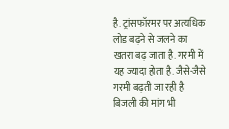है. ट्रांसफॉरमर पर अत्यधिक लोड बढ़ने से जलने का खतरा बढ़ जाता है. गरमी में यह ज्यादा होता है. जैसे-जैसे गरमी बढ़ती जा रही है बिजली की मांग भी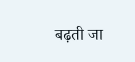बढ़ती जा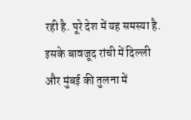रही है. पूरे देश में यह समस्या है. इसके बावजूद रांची में दिल्ली और मुंबई की तुलना में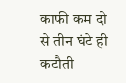काफी कम दो से तीन घंटे ही कटौती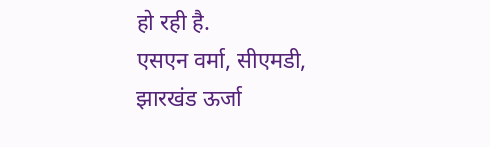हो रही है.
एसएन वर्मा, सीएमडी, झारखंड ऊर्जा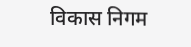विकास निगम